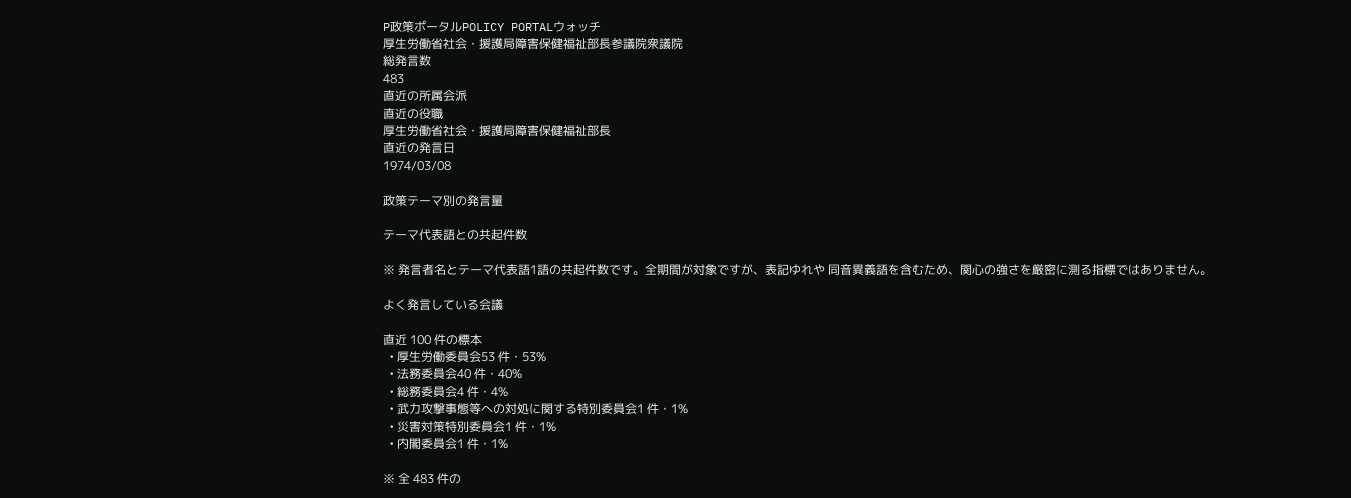P政策ポータルPOLICY PORTALウォッチ
厚生労働省社会・援護局障害保健福祉部長参議院衆議院
総発言数
483
直近の所属会派
直近の役職
厚生労働省社会・援護局障害保健福祉部長
直近の発言日
1974/03/08

政策テーマ別の発言量

テーマ代表語との共起件数

※ 発言者名とテーマ代表語1語の共起件数です。全期間が対象ですが、表記ゆれや 同音異義語を含むため、関心の強さを厳密に測る指標ではありません。

よく発言している会議

直近 100 件の標本
  • 厚生労働委員会53 件・53%
  • 法務委員会40 件・40%
  • 総務委員会4 件・4%
  • 武力攻撃事態等への対処に関する特別委員会1 件・1%
  • 災害対策特別委員会1 件・1%
  • 内閣委員会1 件・1%

※ 全 483 件の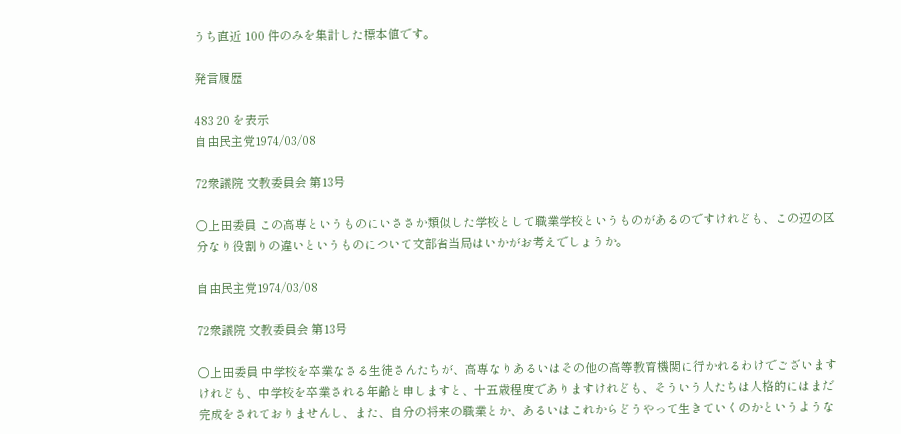うち直近 100 件のみを集計した標本値です。

発言履歴

483 20 を表示
自由民主党1974/03/08

72衆議院 文教委員会 第13号

○上田委員 この高専というものにいささか類似した学校として職業学校というものがあるのですけれども、この辺の区分なり役割りの違いというものについて文部省当局はいかがお考えでしょうか。

自由民主党1974/03/08

72衆議院 文教委員会 第13号

○上田委員 中学校を卒業なさる生徒さんたちが、高専なりあるいはその他の高等教育機関に行かれるわけでございますけれども、中学校を卒業される年齢と申しますと、十五歳程度でありますけれども、そういう人たちは人格的にはまだ完成をされておりませんし、また、自分の将来の職業とか、あるいはこれからどうやって生きていくのかというような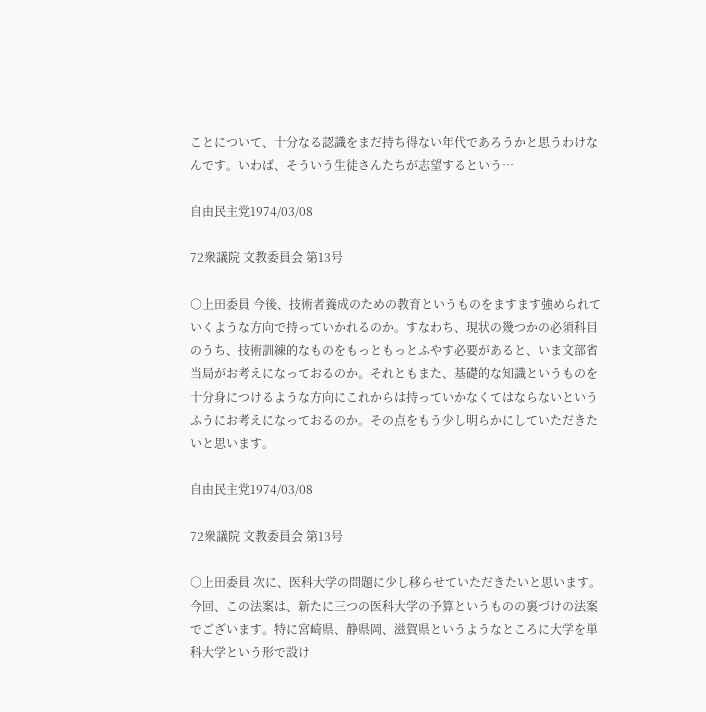ことについて、十分なる認識をまだ持ち得ない年代であろうかと思うわけなんです。いわば、そういう生徒さんたちが志望するという…

自由民主党1974/03/08

72衆議院 文教委員会 第13号

○上田委員 今後、技術者養成のための教育というものをますます強められていくような方向で持っていかれるのか。すなわち、現状の幾つかの必須科目のうち、技術訓練的なものをもっともっとふやす必要があると、いま文部省当局がお考えになっておるのか。それともまた、基礎的な知識というものを十分身につけるような方向にこれからは持っていかなくてはならないというふうにお考えになっておるのか。その点をもう少し明らかにしていただきたいと思います。

自由民主党1974/03/08

72衆議院 文教委員会 第13号

○上田委員 次に、医科大学の問題に少し移らせていただきたいと思います。 今回、この法案は、新たに三つの医科大学の予算というものの裏づけの法案でございます。特に宮崎県、静県岡、滋賀県というようなところに大学を単科大学という形で設け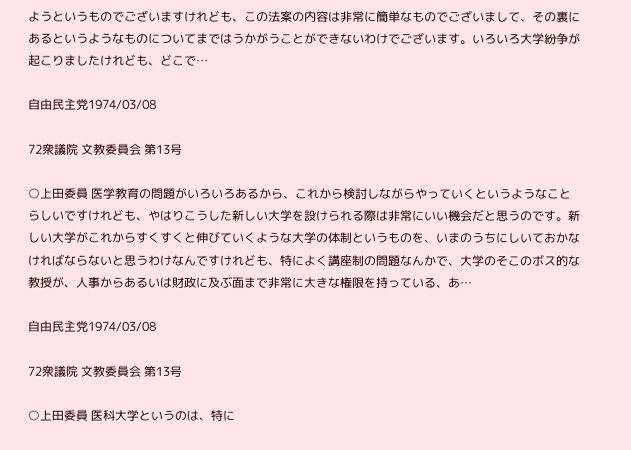ようというものでございますけれども、この法案の内容は非常に簡単なものでございまして、その裏にあるというようなものについてまではうかがうことができないわけでございます。いろいろ大学紛争が起こりましたけれども、どこで…

自由民主党1974/03/08

72衆議院 文教委員会 第13号

○上田委員 医学教育の問題がいろいろあるから、これから検討しながらやっていくというようなことらしいですけれども、やはりこうした新しい大学を設けられる際は非常にいい機会だと思うのです。新しい大学がこれからすくすくと伸びていくような大学の体制というものを、いまのうちにしいておかなければならないと思うわけなんですけれども、特によく講座制の問題なんかで、大学のそこのボス的な教授が、人事からあるいは財政に及ぶ面まで非常に大きな権限を持っている、あ…

自由民主党1974/03/08

72衆議院 文教委員会 第13号

○上田委員 医科大学というのは、特に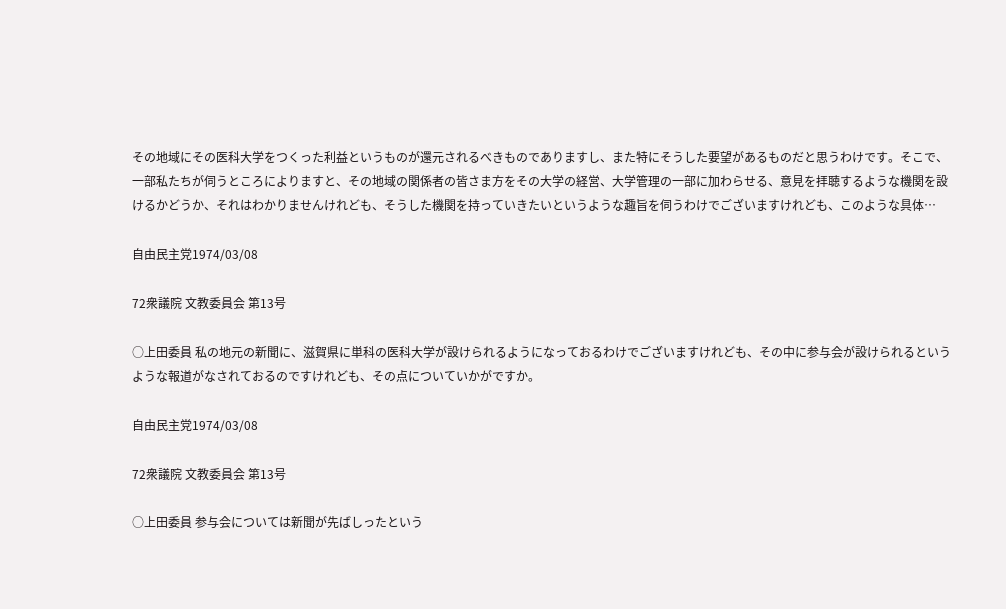その地域にその医科大学をつくった利益というものが還元されるべきものでありますし、また特にそうした要望があるものだと思うわけです。そこで、一部私たちが伺うところによりますと、その地域の関係者の皆さま方をその大学の経営、大学管理の一部に加わらせる、意見を拝聴するような機関を設けるかどうか、それはわかりませんけれども、そうした機関を持っていきたいというような趣旨を伺うわけでございますけれども、このような具体…

自由民主党1974/03/08

72衆議院 文教委員会 第13号

○上田委員 私の地元の新聞に、滋賀県に単科の医科大学が設けられるようになっておるわけでございますけれども、その中に参与会が設けられるというような報道がなされておるのですけれども、その点についていかがですか。

自由民主党1974/03/08

72衆議院 文教委員会 第13号

○上田委員 参与会については新聞が先ばしったという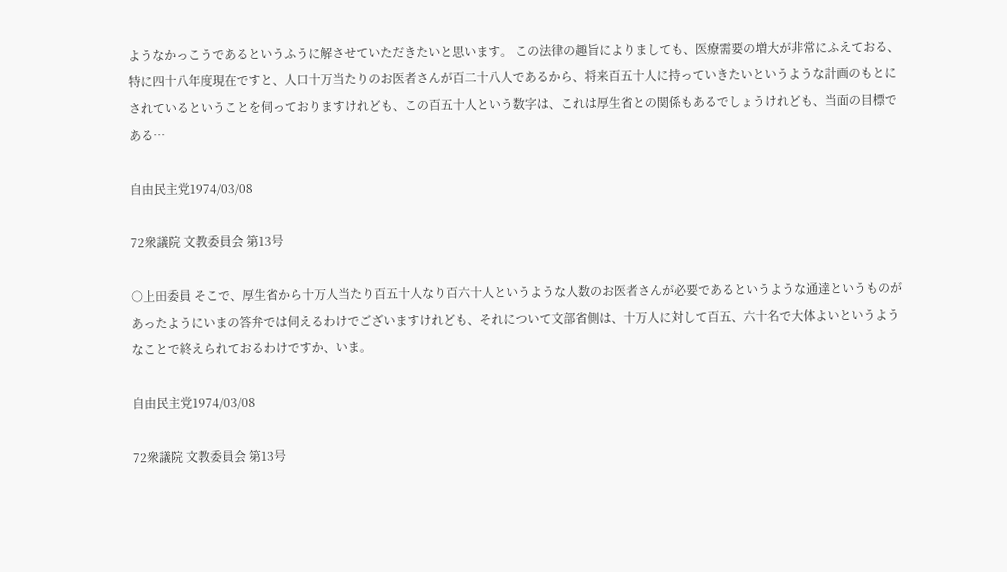ようなかっこうであるというふうに解させていただきたいと思います。 この法律の趣旨によりましても、医療需要の増大が非常にふえておる、特に四十八年度現在ですと、人口十万当たりのお医者さんが百二十八人であるから、将来百五十人に持っていきたいというような計画のもとにされているということを伺っておりますけれども、この百五十人という数字は、これは厚生省との関係もあるでしょうけれども、当面の目標である…

自由民主党1974/03/08

72衆議院 文教委員会 第13号

○上田委員 そこで、厚生省から十万人当たり百五十人なり百六十人というような人数のお医者さんが必要であるというような通達というものがあったようにいまの答弁では伺えるわけでございますけれども、それについて文部省側は、十万人に対して百五、六十名で大体よいというようなことで終えられておるわけですか、いま。

自由民主党1974/03/08

72衆議院 文教委員会 第13号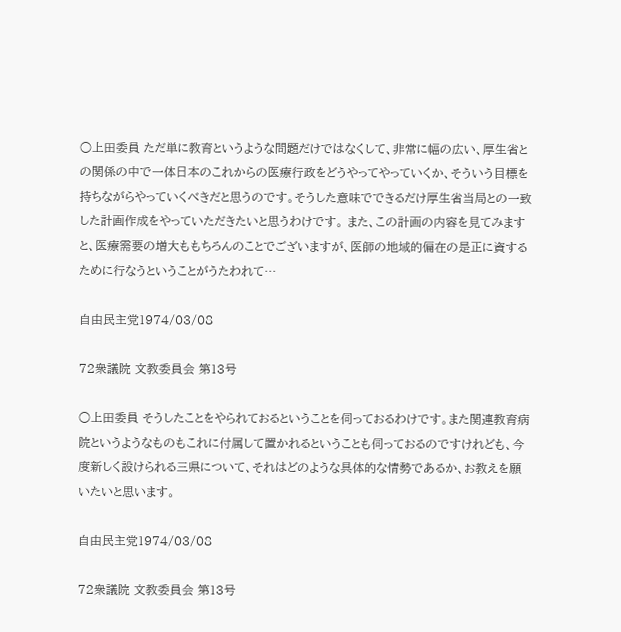○上田委員 ただ単に教育というような問題だけではなくして、非常に幅の広い、厚生省との関係の中で一体日本のこれからの医療行政をどうやってやっていくか、そういう目標を持ちながらやっていくべきだと思うのです。そうした意味でできるだけ厚生省当局との一致した計画作成をやっていただきたいと思うわけです。 また、この計画の内容を見てみますと、医療需要の増大ももちろんのことでございますが、医師の地域的偏在の是正に資するために行なうということがうたわれて…

自由民主党1974/03/08

72衆議院 文教委員会 第13号

○上田委員 そうしたことをやられておるということを伺っておるわけです。また関連教育病院というようなものもこれに付属して置かれるということも伺っておるのですけれども、今度新しく設けられる三県について、それはどのような具体的な情勢であるか、お教えを願いたいと思います。

自由民主党1974/03/08

72衆議院 文教委員会 第13号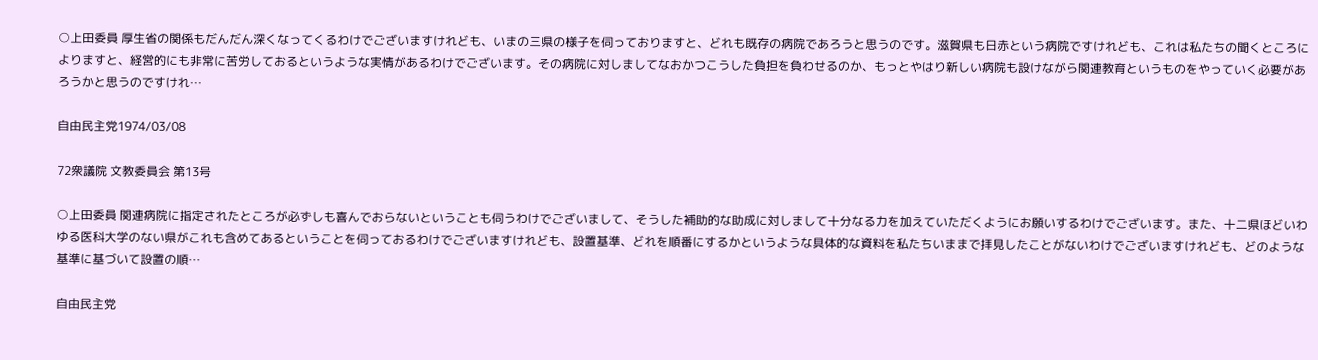○上田委員 厚生省の関係もだんだん深くなってくるわけでございますけれども、いまの三県の様子を伺っておりますと、どれも既存の病院であろうと思うのです。滋賀県も日赤という病院ですけれども、これは私たちの聞くところによりますと、経営的にも非常に苦労しておるというような実情があるわけでございます。その病院に対しましてなおかつこうした負担を負わせるのか、もっとやはり新しい病院も設けながら関連教育というものをやっていく必要があろうかと思うのですけれ…

自由民主党1974/03/08

72衆議院 文教委員会 第13号

○上田委員 関連病院に指定されたところが必ずしも喜んでおらないということも伺うわけでございまして、そうした補助的な助成に対しまして十分なる力を加えていただくようにお願いするわけでございます。また、十二県ほどいわゆる医科大学のない県がこれも含めてあるということを伺っておるわけでございますけれども、設置基準、どれを順番にするかというような具体的な資料を私たちいままで拝見したことがないわけでございますけれども、どのような基準に基づいて設置の順…

自由民主党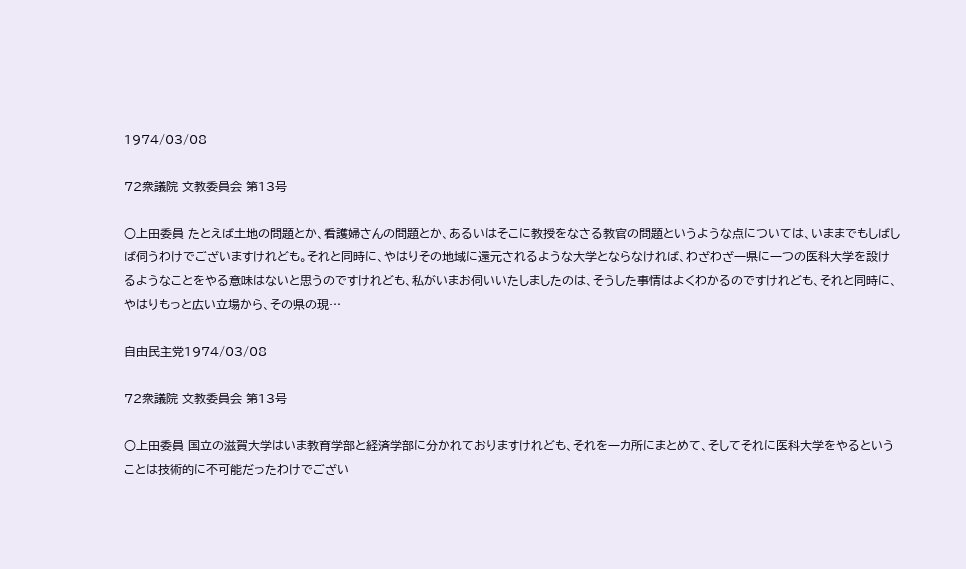1974/03/08

72衆議院 文教委員会 第13号

○上田委員 たとえば土地の問題とか、看護婦さんの問題とか、あるいはそこに教授をなさる教官の問題というような点については、いままでもしばしば伺うわけでございますけれども。それと同時に、やはりその地域に還元されるような大学とならなければ、わざわざ一県に一つの医科大学を設けるようなことをやる意味はないと思うのですけれども、私がいまお伺いいたしましたのは、そうした事情はよくわかるのですけれども、それと同時に、やはりもっと広い立場から、その県の現…

自由民主党1974/03/08

72衆議院 文教委員会 第13号

○上田委員 国立の滋賀大学はいま教育学部と経済学部に分かれておりますけれども、それを一カ所にまとめて、そしてそれに医科大学をやるということは技術的に不可能だったわけでござい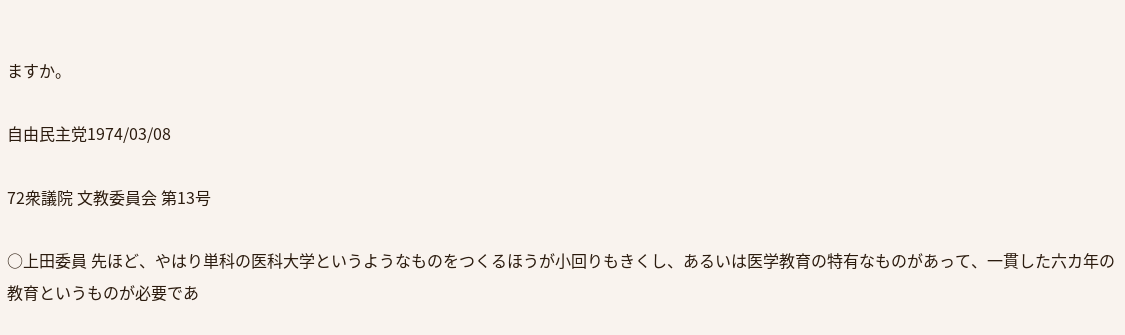ますか。

自由民主党1974/03/08

72衆議院 文教委員会 第13号

○上田委員 先ほど、やはり単科の医科大学というようなものをつくるほうが小回りもきくし、あるいは医学教育の特有なものがあって、一貫した六カ年の教育というものが必要であ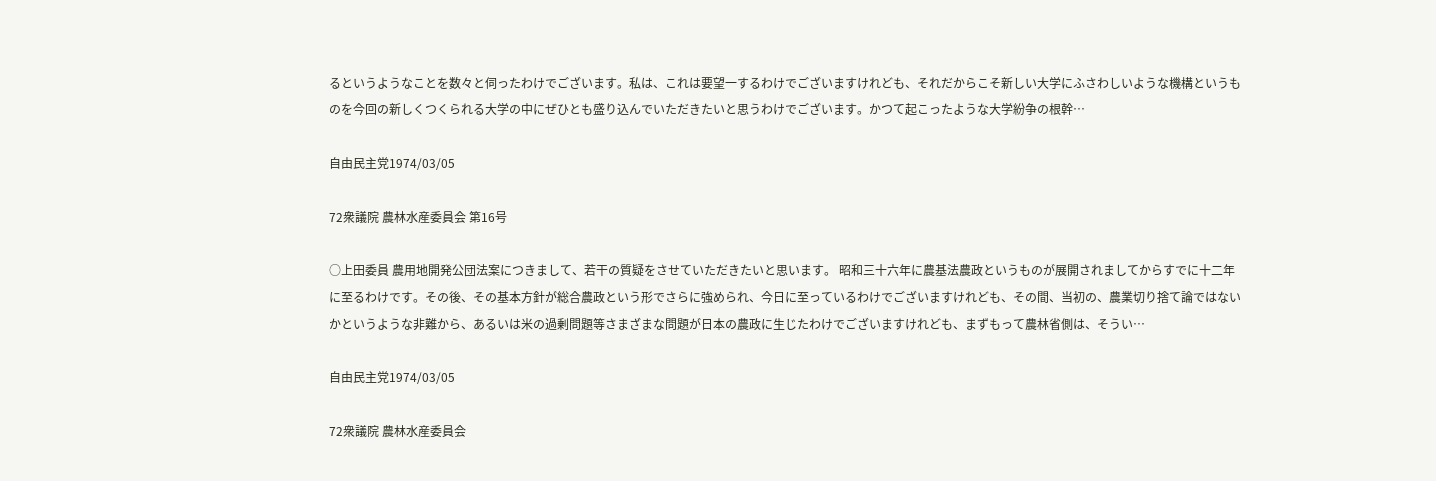るというようなことを数々と伺ったわけでございます。私は、これは要望一するわけでございますけれども、それだからこそ新しい大学にふさわしいような機構というものを今回の新しくつくられる大学の中にぜひとも盛り込んでいただきたいと思うわけでございます。かつて起こったような大学紛争の根幹…

自由民主党1974/03/05

72衆議院 農林水産委員会 第16号

○上田委員 農用地開発公団法案につきまして、若干の質疑をさせていただきたいと思います。 昭和三十六年に農基法農政というものが展開されましてからすでに十二年に至るわけです。その後、その基本方針が総合農政という形でさらに強められ、今日に至っているわけでございますけれども、その間、当初の、農業切り捨て論ではないかというような非難から、あるいは米の過剰問題等さまざまな問題が日本の農政に生じたわけでございますけれども、まずもって農林省側は、そうい…

自由民主党1974/03/05

72衆議院 農林水産委員会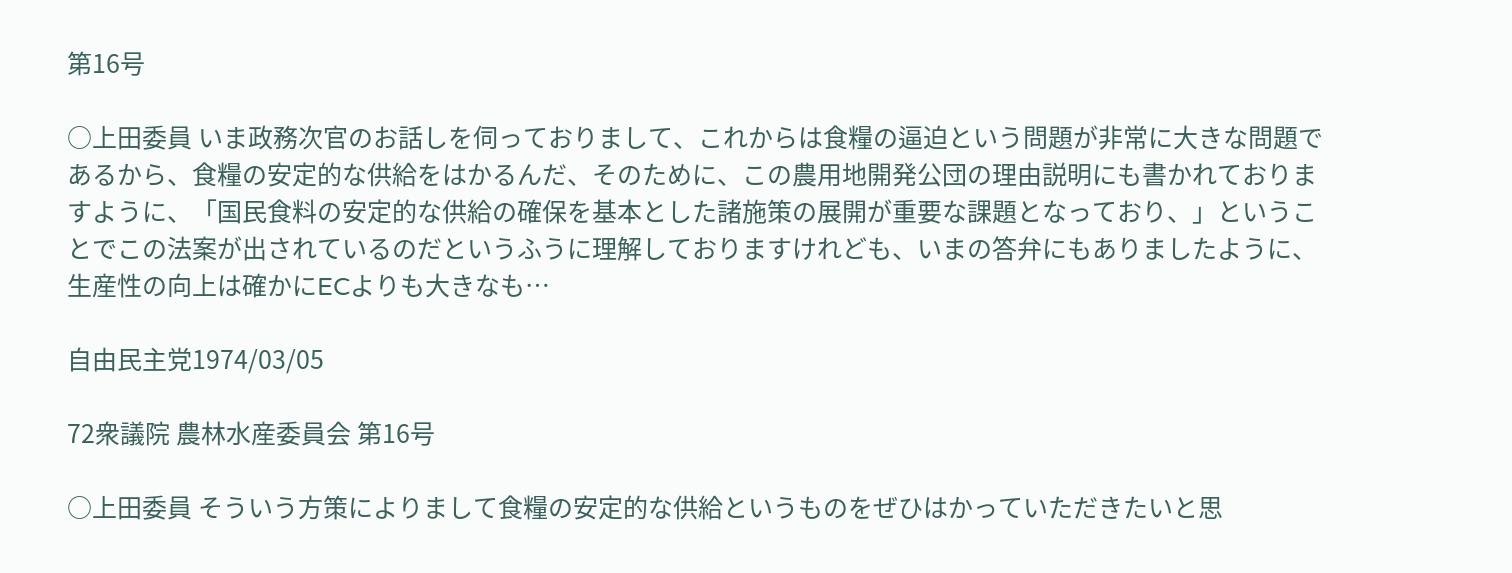第16号

○上田委員 いま政務次官のお話しを伺っておりまして、これからは食糧の逼迫という問題が非常に大きな問題であるから、食糧の安定的な供給をはかるんだ、そのために、この農用地開発公団の理由説明にも書かれておりますように、「国民食料の安定的な供給の確保を基本とした諸施策の展開が重要な課題となっており、」ということでこの法案が出されているのだというふうに理解しておりますけれども、いまの答弁にもありましたように、生産性の向上は確かにECよりも大きなも…

自由民主党1974/03/05

72衆議院 農林水産委員会 第16号

○上田委員 そういう方策によりまして食糧の安定的な供給というものをぜひはかっていただきたいと思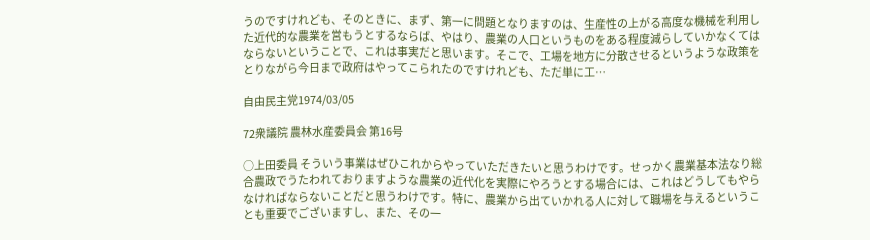うのですけれども、そのときに、まず、第一に問題となりますのは、生産性の上がる高度な機械を利用した近代的な農業を営もうとするならば、やはり、農業の人口というものをある程度減らしていかなくてはならないということで、これは事実だと思います。そこで、工場を地方に分散させるというような政策をとりながら今日まで政府はやってこられたのですけれども、ただ単に工…

自由民主党1974/03/05

72衆議院 農林水産委員会 第16号

○上田委員 そういう事業はぜひこれからやっていただきたいと思うわけです。せっかく農業基本法なり総合農政でうたわれておりますような農業の近代化を実際にやろうとする場合には、これはどうしてもやらなければならないことだと思うわけです。特に、農業から出ていかれる人に対して職場を与えるということも重要でございますし、また、その一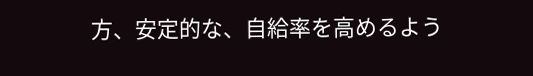方、安定的な、自給率を高めるよう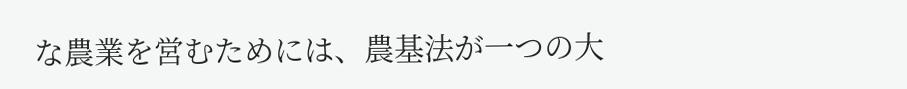な農業を営むためには、農基法が一つの大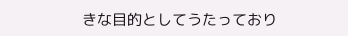きな目的としてうたっており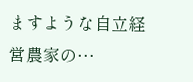ますような自立経営農家の…